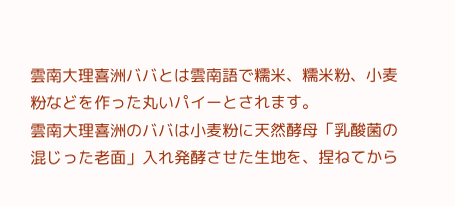雲南大理喜洲ババとは雲南語で糯米、糯米粉、小麦粉などを作った丸いパイーとされます。
雲南大理喜洲のババは小麦粉に天然酵母「乳酸菌の混じった老面」入れ発酵させた生地を、捏ねてから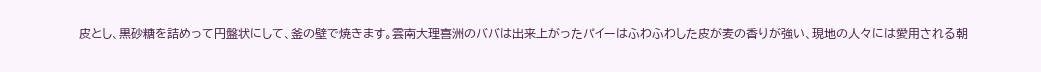皮とし、黒砂糖を詰めって円盤状にして、釜の壁で焼きます。雲南大理喜洲のババは出来上がったパイーはふわふわした皮が麦の香りが強い、現地の人々には愛用される朝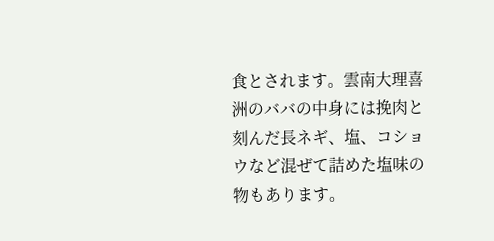食とされます。雲南大理喜洲のババの中身には挽肉と刻んだ長ネギ、塩、コショウなど混ぜて詰めた塩味の物もあります。